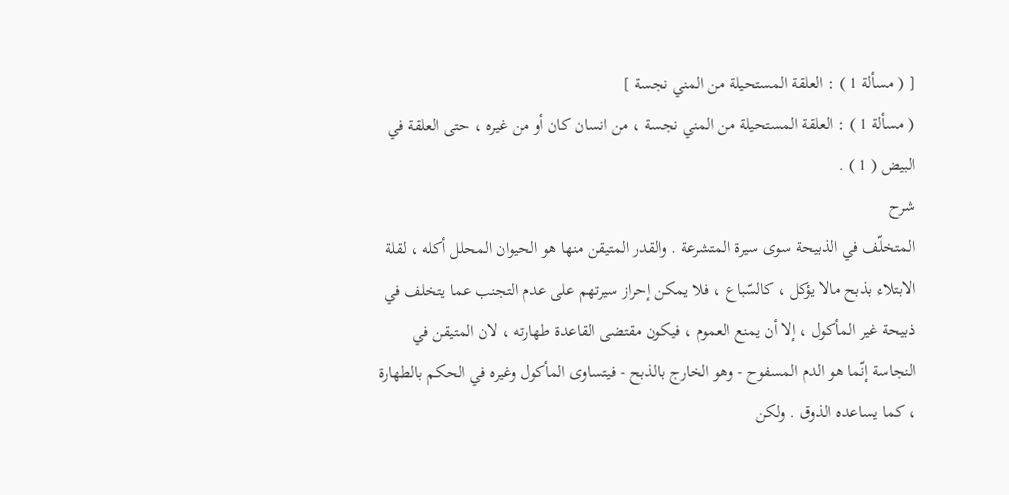[ ( مسألة 1 ) : العلقة المستحيلة من المني نجسة ]
( مسألة 1 ) : العلقة المستحيلة من المني نجسة ، من انسان كان أو من غيره ، حتى العلقة في البيض ( 1 ) .
شرح
المتخلّف في الذبيحة سوى سيرة المتشرعة . والقدر المتيقن منها هو الحيوان المحلل أكله ، لقلة الابتلاء بذبح مالا يؤكل ، كالسّباع ، فلا يمكن إحراز سيرتهم على عدم التجنب عما يتخلف في ذبيحة غير المأكول ، إلا أن يمنع العموم ، فيكون مقتضى القاعدة طهارته ، لان المتيقن في النجاسة إنّما هو الدم المسفوح - وهو الخارج بالذبح - فيتساوى المأكول وغيره في الحكم بالطهارة ، كما يساعده الذوق . ولكن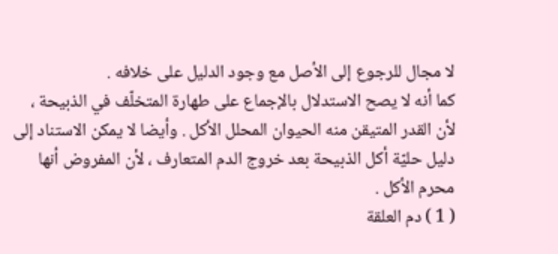لا مجال للرجوع إلى الأصل مع وجود الدليل على خلافه .
كما أنه لا يصح الاستدلال بالإجماع على طهارة المتخلّف في الذبيحة ، لأن القدر المتيقن منه الحيوان المحلل الأكل . وأيضا لا يمكن الاستناد إلى دليل حليّة أكل الذبيحة بعد خروج الدم المتعارف ، لأن المفروض أنها محرم الأكل .
( 1 ) دم العلقة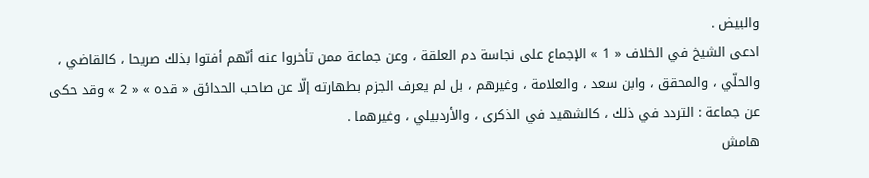والبيض .
ادعى الشيخ في الخلاف « 1 » الإجماع على نجاسة دم العلقة ، وعن جماعة ممن تأخروا عنه أنّهم أفتوا بذلك صريحا ، كالقاضي ، والحلّي ، والمحقق ، وابن سعد ، والعلامة ، وغيرهم ، بل لم يعرف الجزم بطهارته إلّا عن صاحب الحدائق « قده » « 2 » وقد حكى عن جماعة : التردد في ذلك ، كالشهيد في الذكرى ، والأردبيلي ، وغيرهما .
هامش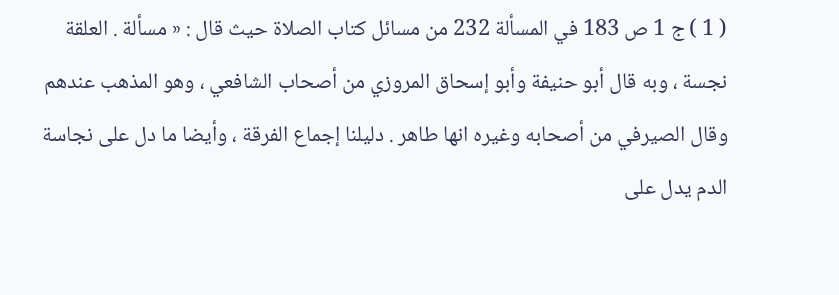( 1 ) ج 1 ص 183 في المسألة 232 من مسائل كتاب الصلاة حيث قال : « مسألة . العلقة نجسة ، وبه قال أبو حنيفة وأبو إسحاق المروزي من أصحاب الشافعي ، وهو المذهب عندهم وقال الصيرفي من أصحابه وغيره انها طاهر . دليلنا إجماع الفرقة ، وأيضا ما دل على نجاسة الدم يدل على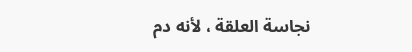نجاسة العلقة ، لأنه دم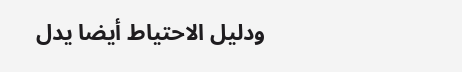ودليل الاحتياط أيضا يدل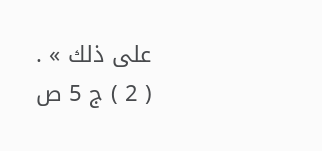على ذلك » .
( 2 ) ج 5 ص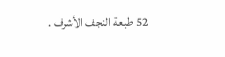52 طبعة النجف الأشرف .